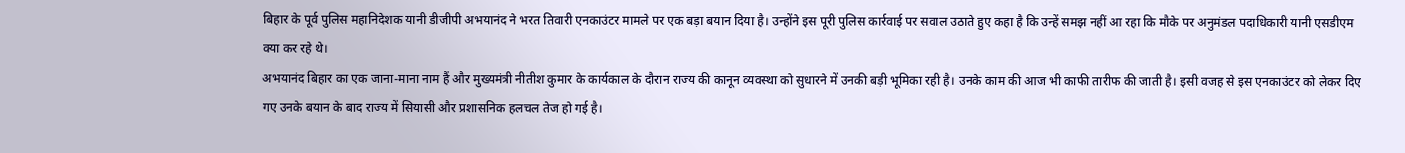बिहार के पूर्व पुलिस महानिदेशक यानी डीजीपी अभयानंद ने भरत तिवारी एनकाउंटर मामले पर एक बड़ा बयान दिया है। उन्होंने इस पूरी पुलिस कार्रवाई पर सवाल उठाते हुए कहा है कि उन्हें समझ नहीं आ रहा कि मौके पर अनुमंडल पदाधिकारी यानी एसडीएम क्या कर रहे थे।
अभयानंद बिहार का एक जाना-माना नाम हैं और मुख्यमंत्री नीतीश कुमार के कार्यकाल के दौरान राज्य की कानून व्यवस्था को सुधारने में उनकी बड़ी भूमिका रही है। उनके काम की आज भी काफी तारीफ की जाती है। इसी वजह से इस एनकाउंटर को लेकर दिए गए उनके बयान के बाद राज्य में सियासी और प्रशासनिक हलचल तेज हो गई है।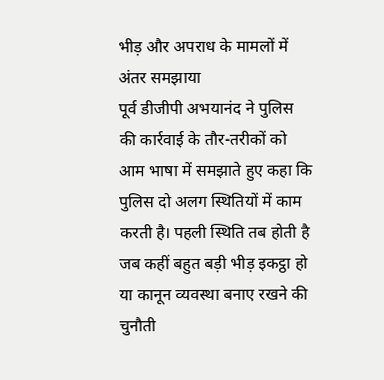भीड़ और अपराध के मामलों में अंतर समझाया
पूर्व डीजीपी अभयानंद ने पुलिस की कार्रवाई के तौर-तरीकों को आम भाषा में समझाते हुए कहा कि पुलिस दो अलग स्थितियों में काम करती है। पहली स्थिति तब होती है जब कहीं बहुत बड़ी भीड़ इकट्ठा हो या कानून व्यवस्था बनाए रखने की चुनौती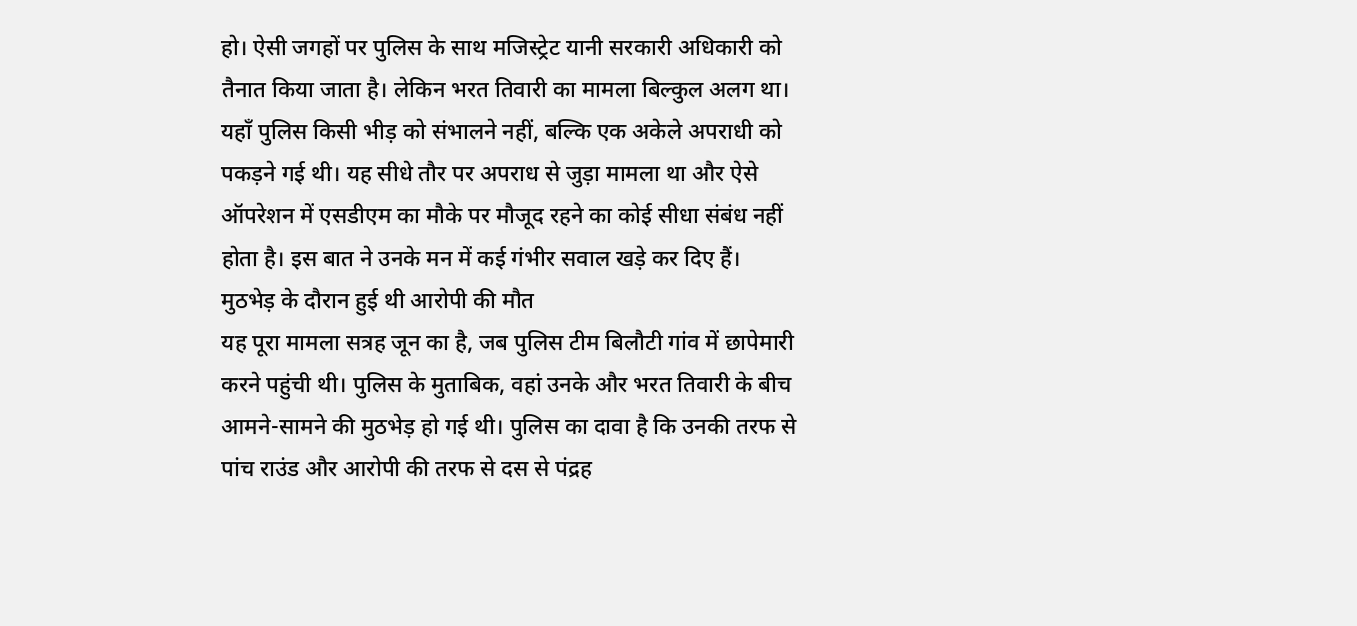हो। ऐसी जगहों पर पुलिस के साथ मजिस्ट्रेट यानी सरकारी अधिकारी को तैनात किया जाता है। लेकिन भरत तिवारी का मामला बिल्कुल अलग था। यहाँ पुलिस किसी भीड़ को संभालने नहीं, बल्कि एक अकेले अपराधी को पकड़ने गई थी। यह सीधे तौर पर अपराध से जुड़ा मामला था और ऐसे ऑपरेशन में एसडीएम का मौके पर मौजूद रहने का कोई सीधा संबंध नहीं होता है। इस बात ने उनके मन में कई गंभीर सवाल खड़े कर दिए हैं।
मुठभेड़ के दौरान हुई थी आरोपी की मौत
यह पूरा मामला सत्रह जून का है, जब पुलिस टीम बिलौटी गांव में छापेमारी करने पहुंची थी। पुलिस के मुताबिक, वहां उनके और भरत तिवारी के बीच आमने-सामने की मुठभेड़ हो गई थी। पुलिस का दावा है कि उनकी तरफ से पांच राउंड और आरोपी की तरफ से दस से पंद्रह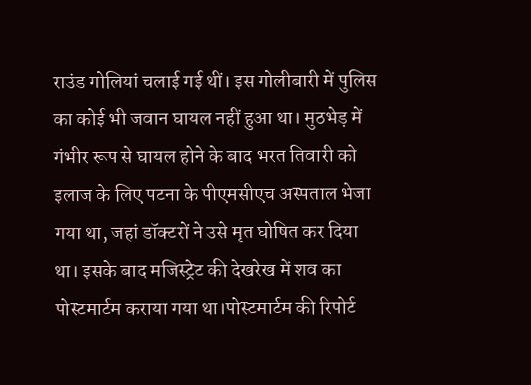राउंड गोलियां चलाई गई थीं। इस गोलीबारी में पुलिस का कोई भी जवान घायल नहीं हुआ था। मुठभेड़ में गंभीर रूप से घायल होने के बाद भरत तिवारी को इलाज के लिए पटना के पीएमसीएच अस्पताल भेजा गया था, जहां डॉक्टरों ने उसे मृत घोषित कर दिया था। इसके बाद मजिस्ट्रेट की देखरेख में शव का पोस्टमार्टम कराया गया था।पोस्टमार्टम की रिपोर्ट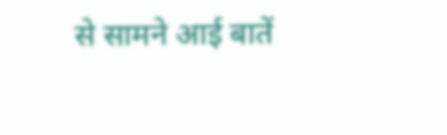से सामने आई बातें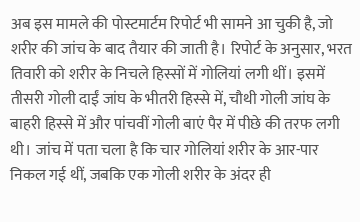अब इस मामले की पोस्टमार्टम रिपोर्ट भी सामने आ चुकी है, जो शरीर की जांच के बाद तैयार की जाती है। रिपोर्ट के अनुसार, भरत तिवारी को शरीर के निचले हिस्सों में गोलियां लगी थीं। इसमें तीसरी गोली दाईं जांघ के भीतरी हिस्से में, चौथी गोली जांघ के बाहरी हिस्से में और पांचवीं गोली बाएं पैर में पीछे की तरफ लगी थी। जांच में पता चला है कि चार गोलियां शरीर के आर-पार निकल गई थीं, जबकि एक गोली शरीर के अंदर ही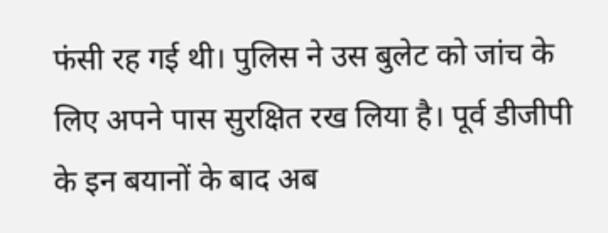फंसी रह गई थी। पुलिस ने उस बुलेट को जांच के लिए अपने पास सुरक्षित रख लिया है। पूर्व डीजीपी के इन बयानों के बाद अब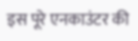इस पूरे एनकाउंटर की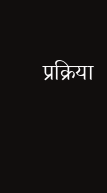प्रक्रिया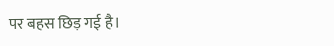पर बहस छिड़ गई है।